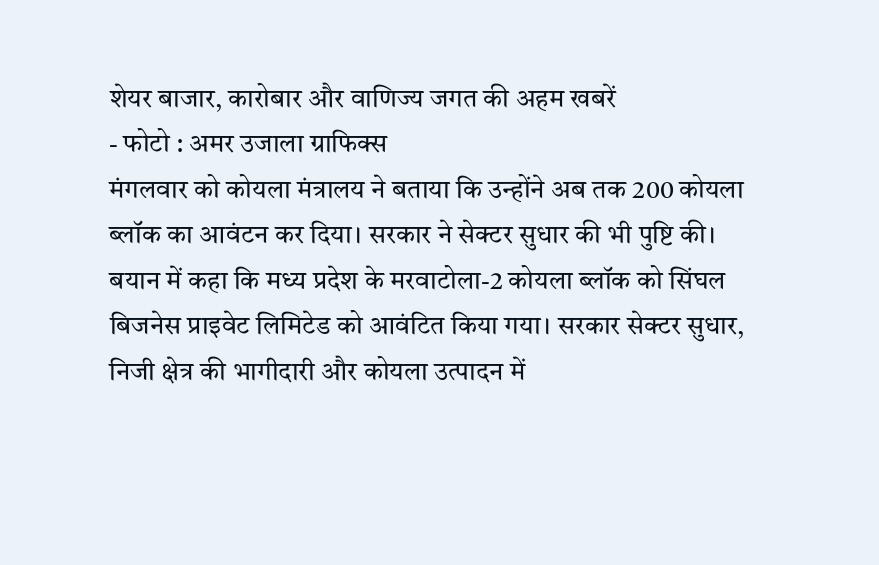शेयर बाजार, कारोबार और वाणिज्य जगत की अहम खबरें
- फोटो : अमर उजाला ग्राफिक्स
मंगलवार को कोयला मंत्रालय ने बताया कि उन्होंने अब तक 200 कोयला ब्लॉक का आवंटन कर दिया। सरकार ने सेक्टर सुधार की भी पुष्टि की। बयान में कहा कि मध्य प्रदेश के मरवाटोला-2 कोयला ब्लॉक को सिंघल बिजनेस प्राइवेट लिमिटेड को आवंटित किया गया। सरकार सेक्टर सुधार, निजी क्षेत्र की भागीदारी और कोयला उत्पादन में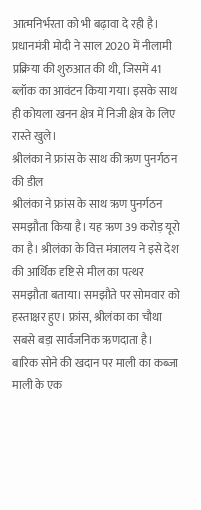आत्मनिर्भरता को भी बढ़ावा दे रही है। प्रधानमंत्री मोदी ने साल 2020 में नीलामी प्रक्रिया की शुरुआत की थी, जिसमें 41 ब्लॉक का आवंटन किया गया। इसके साथ ही कोयला खनन क्षेत्र में निजी क्षेत्र के लिए रास्ते खुले।
श्रीलंका ने फ्रांस के साथ की ऋण पुनर्गठन की डील
श्रीलंका ने फ्रांस के साथ ऋण पुनर्गठन समझौता किया है। यह ऋण 39 करोड़ यूरो का है। श्रीलंका के वित्त मंत्रालय ने इसे देश की आर्थिक दृष्टि से मील का पत्थर समझौता बताया। समझौते पर सोमवार को हस्ताक्षर हुए। फ्रांस, श्रीलंका का चौथा सबसे बड़ा सार्वजनिक ऋणदाता है।
बारिक सोने की खदान पर माली का कब्जा
माली के एक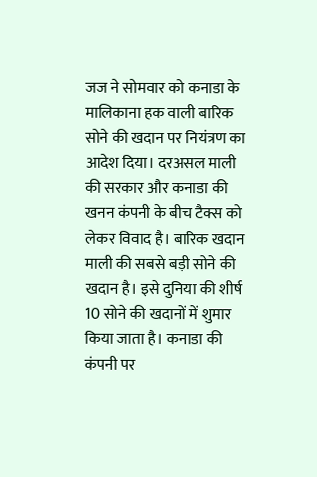जज ने सोमवार को कनाडा के मालिकाना हक वाली बारिक सोने की खदान पर नियंत्रण का आदेश दिया। दरअसल माली की सरकार और कनाडा की खनन कंपनी के बीच टैक्स को लेकर विवाद है। बारिक खदान माली की सबसे बड़ी सोने की खदान है। इसे दुनिया की शीर्ष 10 सोने की खदानों में शुमार किया जाता है। कनाडा की कंपनी पर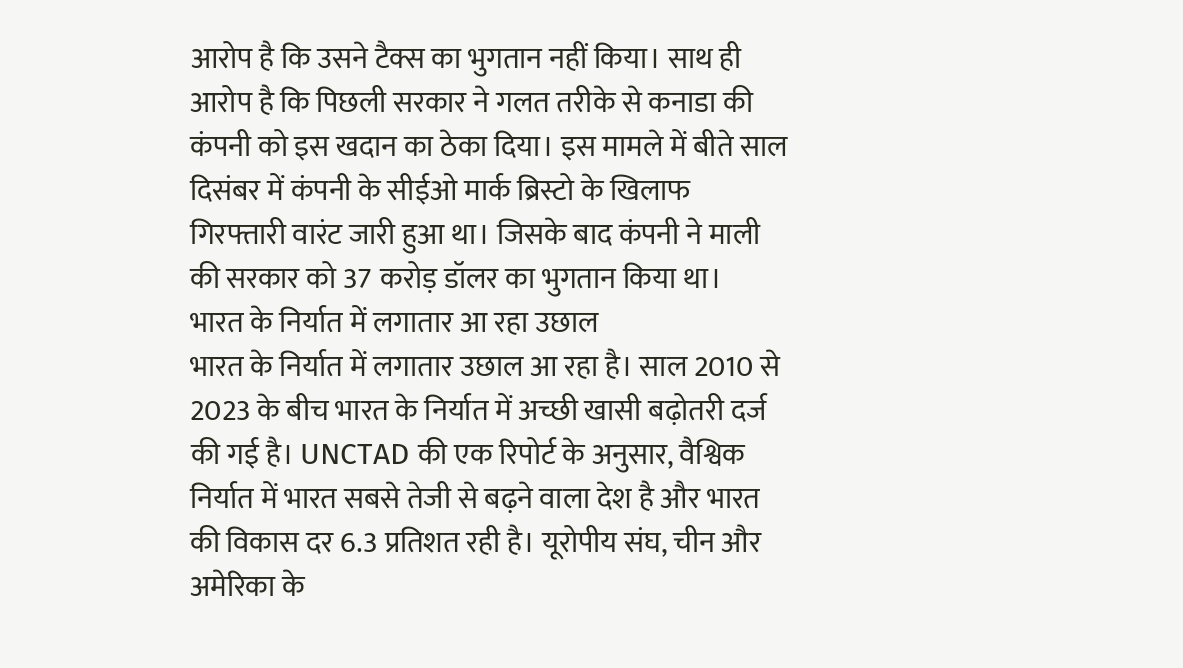आरोप है कि उसने टैक्स का भुगतान नहीं किया। साथ ही आरोप है कि पिछली सरकार ने गलत तरीके से कनाडा की कंपनी को इस खदान का ठेका दिया। इस मामले में बीते साल दिसंबर में कंपनी के सीईओ मार्क ब्रिस्टो के खिलाफ गिरफ्तारी वारंट जारी हुआ था। जिसके बाद कंपनी ने माली की सरकार को 37 करोड़ डॉलर का भुगतान किया था।
भारत के निर्यात में लगातार आ रहा उछाल
भारत के निर्यात में लगातार उछाल आ रहा है। साल 2010 से 2023 के बीच भारत के निर्यात में अच्छी खासी बढ़ोतरी दर्ज की गई है। UNCTAD की एक रिपोर्ट के अनुसार, वैश्विक निर्यात में भारत सबसे तेजी से बढ़ने वाला देश है और भारत की विकास दर 6.3 प्रतिशत रही है। यूरोपीय संघ, चीन और अमेरिका के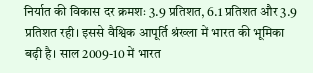निर्यात की विकास दर क्रमशः 3.9 प्रतिशत, 6.1 प्रतिशत और 3.9 प्रतिशत रही। इससे वैश्विक आपूर्ति श्रंख्ला में भारत की भूमिका बढ़ी है। साल 2009-10 में भारत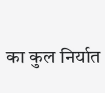का कुल निर्यात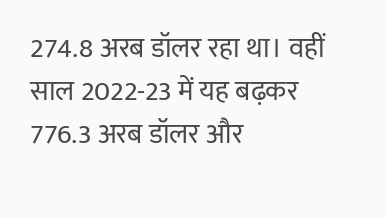274.8 अरब डॉलर रहा था। वहीं साल 2022-23 में यह बढ़कर 776.3 अरब डॉलर और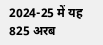2024-25 में यह 825 अरब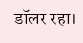डॉलर रहा।